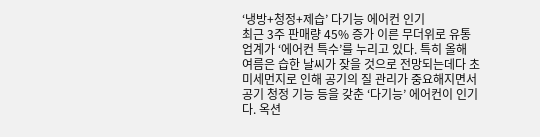‘냉방+청정+제습’ 다기능 에어컨 인기
최근 3주 판매량 45% 증가 이른 무더위로 유통업계가 ‘에어컨 특수’를 누리고 있다. 특히 올해 여름은 습한 날씨가 잦을 것으로 전망되는데다 초미세먼지로 인해 공기의 질 관리가 중요해지면서 공기 청정 기능 등을 갖춘 ‘다기능’ 에어컨이 인기다. 옥션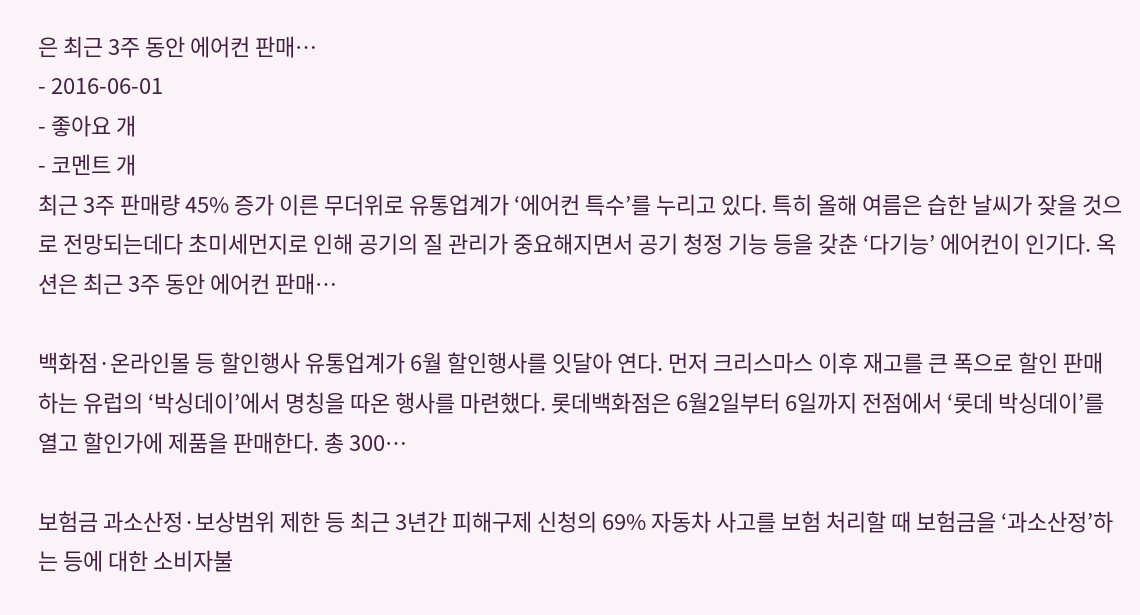은 최근 3주 동안 에어컨 판매…
- 2016-06-01
- 좋아요 개
- 코멘트 개
최근 3주 판매량 45% 증가 이른 무더위로 유통업계가 ‘에어컨 특수’를 누리고 있다. 특히 올해 여름은 습한 날씨가 잦을 것으로 전망되는데다 초미세먼지로 인해 공기의 질 관리가 중요해지면서 공기 청정 기능 등을 갖춘 ‘다기능’ 에어컨이 인기다. 옥션은 최근 3주 동안 에어컨 판매…

백화점·온라인몰 등 할인행사 유통업계가 6월 할인행사를 잇달아 연다. 먼저 크리스마스 이후 재고를 큰 폭으로 할인 판매하는 유럽의 ‘박싱데이’에서 명칭을 따온 행사를 마련했다. 롯데백화점은 6월2일부터 6일까지 전점에서 ‘롯데 박싱데이’를 열고 할인가에 제품을 판매한다. 총 300…

보험금 과소산정·보상범위 제한 등 최근 3년간 피해구제 신청의 69% 자동차 사고를 보험 처리할 때 보험금을 ‘과소산정’하는 등에 대한 소비자불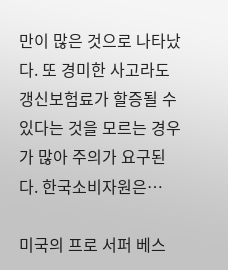만이 많은 것으로 나타났다. 또 경미한 사고라도 갱신보험료가 할증될 수 있다는 것을 모르는 경우가 많아 주의가 요구된다. 한국소비자원은…

미국의 프로 서퍼 베스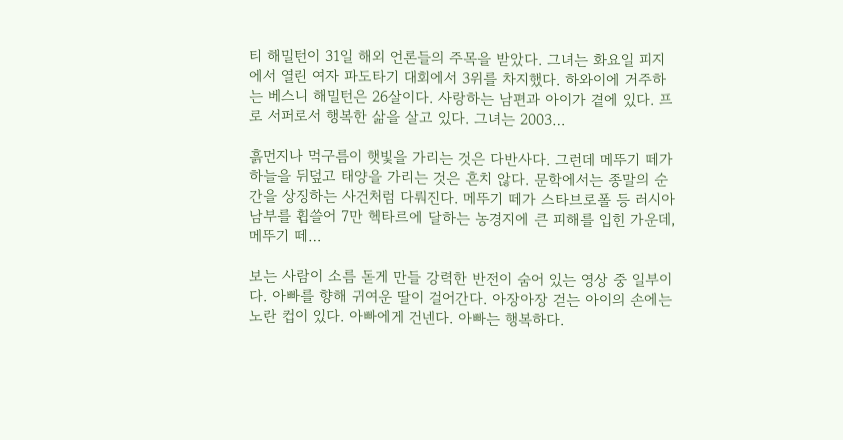티 해밀턴이 31일 해외 언론들의 주목을 받았다. 그녀는 화요일 피지에서 열린 여자 파도타기 대회에서 3위를 차지했다. 하와이에 거주하는 베스니 해밀턴은 26살이다. 사랑하는 남편과 아이가 곁에 있다. 프로 서퍼로서 행복한 삶을 살고 있다. 그녀는 2003…

흙먼지나 먹구름이 햇빛을 가리는 것은 다반사다. 그런데 메뚜기 떼가 하늘을 뒤덮고 태양을 가리는 것은 흔치 않다. 문학에서는 종말의 순간을 상징하는 사건처럼 다뤄진다. 메뚜기 떼가 스타브로폴 등 러시아 남부를 휩쓸어 7만 헥타르에 달하는 농경지에 큰 피해를 입힌 가운데, 메뚜기 떼…

보는 사람이 소름 돋게 만들 강력한 반전이 숨어 있는 영상 중 일부이다. 아빠를 향해 귀여운 딸이 걸어간다. 아장아장 걷는 아이의 손에는 노란 컵이 있다. 아빠에게 건넨다. 아빠는 행복하다.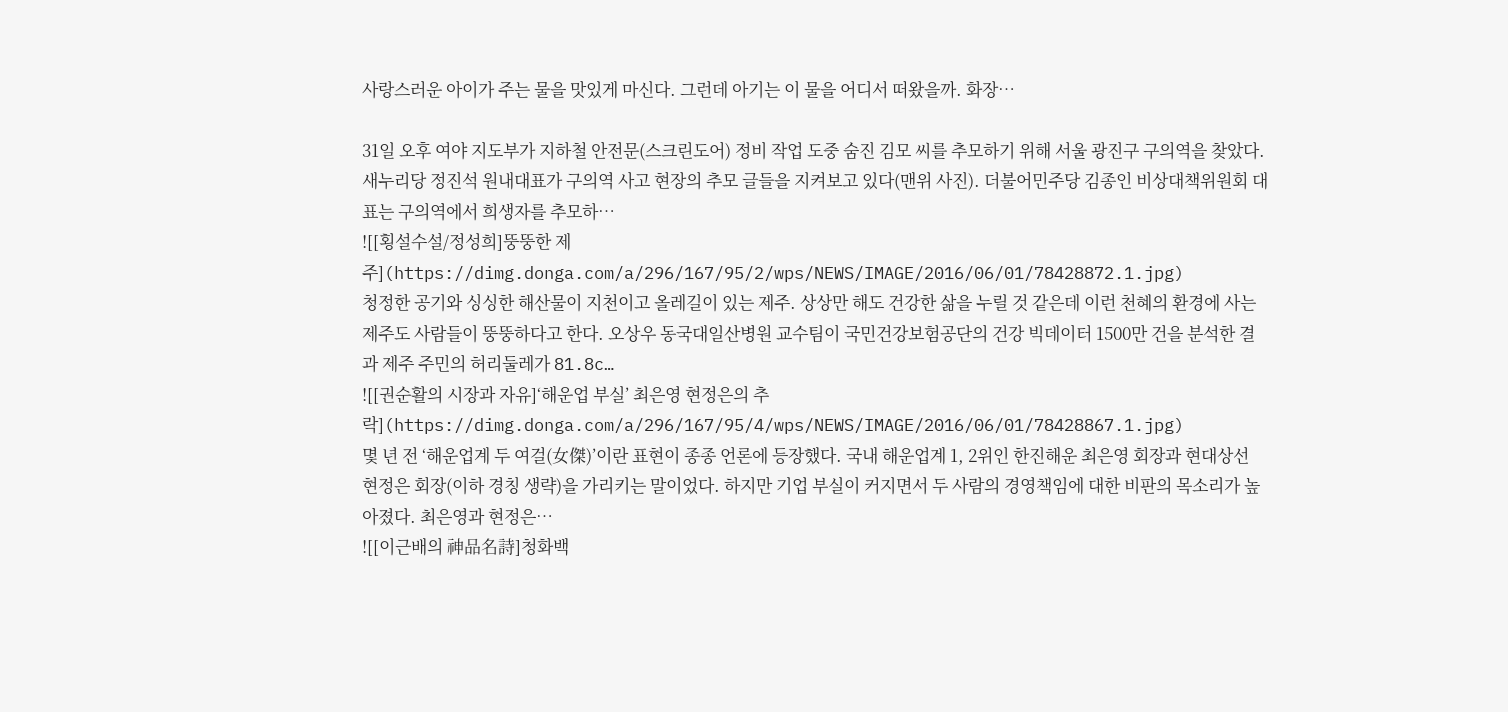사랑스러운 아이가 주는 물을 맛있게 마신다. 그런데 아기는 이 물을 어디서 떠왔을까. 화장…

31일 오후 여야 지도부가 지하철 안전문(스크린도어) 정비 작업 도중 숨진 김모 씨를 추모하기 위해 서울 광진구 구의역을 찾았다. 새누리당 정진석 원내대표가 구의역 사고 현장의 추모 글들을 지켜보고 있다(맨위 사진). 더불어민주당 김종인 비상대책위원회 대표는 구의역에서 희생자를 추모하…
![[횡설수설/정성희]뚱뚱한 제주](https://dimg.donga.com/a/296/167/95/2/wps/NEWS/IMAGE/2016/06/01/78428872.1.jpg)
청정한 공기와 싱싱한 해산물이 지천이고 올레길이 있는 제주. 상상만 해도 건강한 삶을 누릴 것 같은데 이런 천혜의 환경에 사는 제주도 사람들이 뚱뚱하다고 한다. 오상우 동국대일산병원 교수팀이 국민건강보험공단의 건강 빅데이터 1500만 건을 분석한 결과 제주 주민의 허리둘레가 81.8c…
![[권순활의 시장과 자유]‘해운업 부실’ 최은영 현정은의 추락](https://dimg.donga.com/a/296/167/95/4/wps/NEWS/IMAGE/2016/06/01/78428867.1.jpg)
몇 년 전 ‘해운업계 두 여걸(女傑)’이란 표현이 종종 언론에 등장했다. 국내 해운업계 1, 2위인 한진해운 최은영 회장과 현대상선 현정은 회장(이하 경칭 생략)을 가리키는 말이었다. 하지만 기업 부실이 커지면서 두 사람의 경영책임에 대한 비판의 목소리가 높아졌다. 최은영과 현정은…
![[이근배의 神品名詩]청화백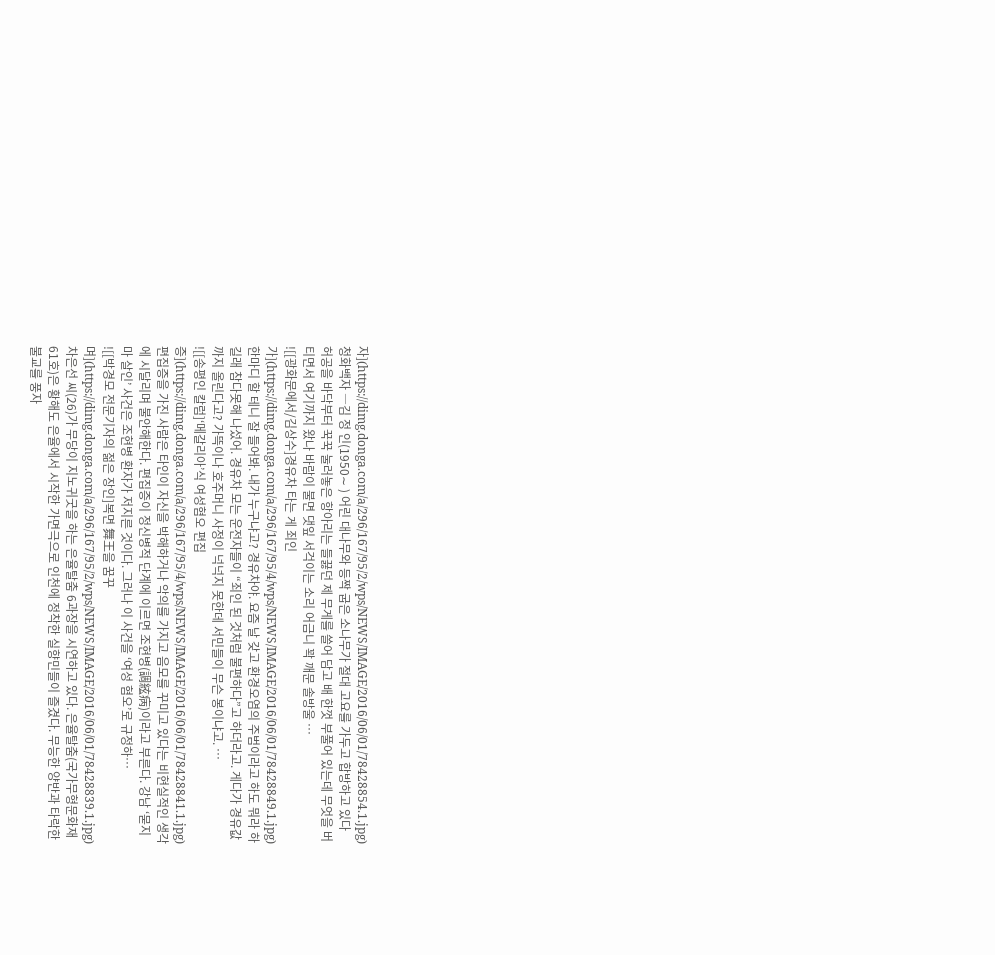자](https://dimg.donga.com/a/296/167/95/2/wps/NEWS/IMAGE/2016/06/01/78428854.1.jpg)
청화백자 ―김 정 인(1950∼ ) 어린 대나무와 등짝 굽은 소나무가 절대 고요를 가두고 합방하고 있다 허공을 바닥부터 꾹꾹 눌러놓은 항아리는 들끓던 제 무게를 쓸어 담고 배 한껏 부풀어 있는데 무엇을 버티면서 여기까지 왔나 바람이 불면 댓잎 서걱이는 소리 어금니 꽉 깨문 솔방울 …
![[광화문에서/김상수]경유차 타는 게 죄인가](https://dimg.donga.com/a/296/167/95/4/wps/NEWS/IMAGE/2016/06/01/78428849.1.jpg)
한마디 할 테니 잘 들어봐. 내가 누구냐고? 경유차야. 요즘 날 갖고 환경오염의 주범이라고 하도 뭐라 하길래 참다못해 나섰어. 경유차 모는 운전자들이 “죄인 된 것처럼 불편하다”고 하더라고. 게다가 경유값까지 올린다고? 가뜩이나 호주머니 사정이 넉넉지 못한데 서민들이 무슨 봉이냐고. …
![[송평인 칼럼]‘메갈리아’식 여성혐오 편집증](https://dimg.donga.com/a/296/167/95/4/wps/NEWS/IMAGE/2016/06/01/78428841.1.jpg)
편집증을 가진 사람은 타인이 자신을 박해하거나 악의를 가지고 음모를 꾸미고 있다는 비현실적인 생각에 시달리며 불안해한다. 편집증이 정신병적 단계에 이르면 조현병(調絃病)이라고 부른다. 강남 ‘묻지 마 살인’ 사건은 조현병 환자가 저지른 것이다. 그러나 이 사건을 ‘여성 혐오’로 규정하…
![[박경모 전문기자의 젊은 장인]복면 舞王을 꿈꾸며](https://dimg.donga.com/a/296/167/95/2/wps/NEWS/IMAGE/2016/06/01/78428839.1.jpg)
차은선 씨(26)가 무당이 지노귀굿을 하는 은율탈춤 6과장을 시연하고 있다. 은율탈춤(국가무형문화재 61호)은 황해도 은율에서 시작한 가면극으로 인천에 정착한 실향민들이 즐겼다. 무능한 양반과 타락한 불교를 풍자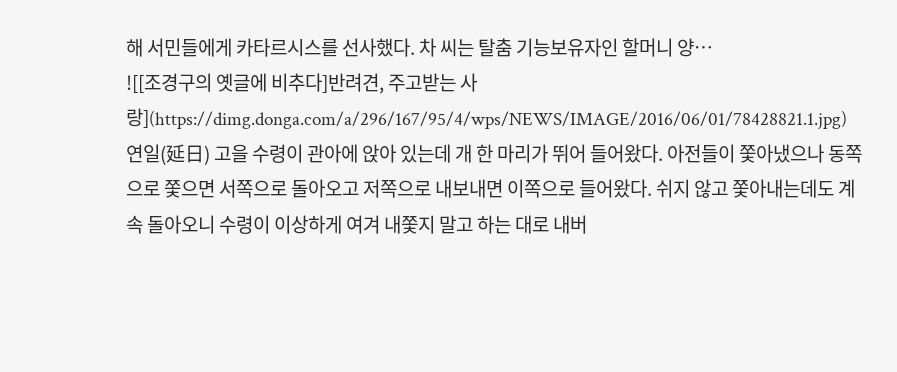해 서민들에게 카타르시스를 선사했다. 차 씨는 탈춤 기능보유자인 할머니 양…
![[조경구의 옛글에 비추다]반려견, 주고받는 사랑](https://dimg.donga.com/a/296/167/95/4/wps/NEWS/IMAGE/2016/06/01/78428821.1.jpg)
연일(延日) 고을 수령이 관아에 앉아 있는데 개 한 마리가 뛰어 들어왔다. 아전들이 쫓아냈으나 동쪽으로 쫓으면 서쪽으로 돌아오고 저쪽으로 내보내면 이쪽으로 들어왔다. 쉬지 않고 쫓아내는데도 계속 돌아오니 수령이 이상하게 여겨 내쫓지 말고 하는 대로 내버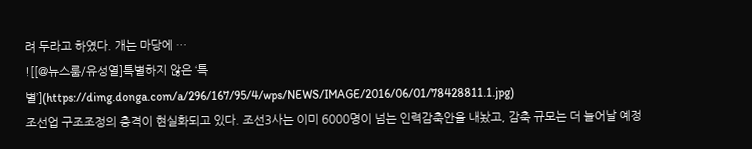려 두라고 하였다. 개는 마당에 …
![[@뉴스룸/유성열]특별하지 않은 ‘특별’](https://dimg.donga.com/a/296/167/95/4/wps/NEWS/IMAGE/2016/06/01/78428811.1.jpg)
조선업 구조조정의 충격이 현실화되고 있다. 조선3사는 이미 6000명이 넘는 인력감축안을 내놨고, 감축 규모는 더 늘어날 예정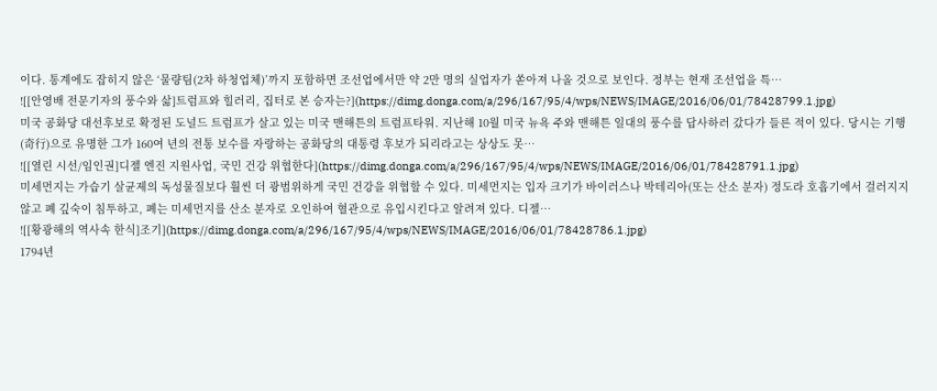이다. 통계에도 잡히지 않은 ‘물량팀(2차 하청업체)’까지 포함하면 조선업에서만 약 2만 명의 실업자가 쏟아져 나올 것으로 보인다. 정부는 현재 조선업을 특…
![[안영배 전문기자의 풍수와 삶]트럼프와 힐러리, 집터로 본 승자는?](https://dimg.donga.com/a/296/167/95/4/wps/NEWS/IMAGE/2016/06/01/78428799.1.jpg)
미국 공화당 대선후보로 확정된 도널드 트럼프가 살고 있는 미국 맨해튼의 트럼프타워. 지난해 10월 미국 뉴욕 주와 맨해튼 일대의 풍수를 답사하러 갔다가 들른 적이 있다. 당시는 기행(奇行)으로 유명한 그가 160여 년의 전통 보수를 자랑하는 공화당의 대통령 후보가 되리라고는 상상도 못…
![[열린 시선/임인권]디젤 엔진 지원사업, 국민 건강 위협한다](https://dimg.donga.com/a/296/167/95/4/wps/NEWS/IMAGE/2016/06/01/78428791.1.jpg)
미세먼지는 가습기 살균제의 독성물질보다 훨씬 더 광범위하게 국민 건강을 위협할 수 있다. 미세먼지는 입자 크기가 바이러스나 박테리아(또는 산소 분자) 정도라 호흡기에서 걸러지지 않고 폐 깊숙이 침투하고, 폐는 미세먼지를 산소 분자로 오인하여 혈관으로 유입시킨다고 알려져 있다. 디젤…
![[황광해의 역사속 한식]조기](https://dimg.donga.com/a/296/167/95/4/wps/NEWS/IMAGE/2016/06/01/78428786.1.jpg)
1794년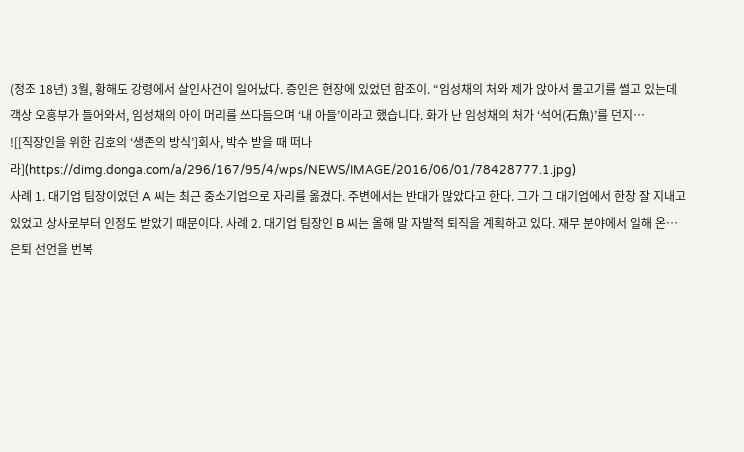(정조 18년) 3월, 황해도 강령에서 살인사건이 일어났다. 증인은 현장에 있었던 함조이. “임성채의 처와 제가 앉아서 물고기를 썰고 있는데 객상 오흥부가 들어와서, 임성채의 아이 머리를 쓰다듬으며 ‘내 아들’이라고 했습니다. 화가 난 임성채의 처가 ‘석어(石魚)’를 던지…
![[직장인을 위한 김호의 ‘생존의 방식’]회사, 박수 받을 때 떠나라](https://dimg.donga.com/a/296/167/95/4/wps/NEWS/IMAGE/2016/06/01/78428777.1.jpg)
사례 1. 대기업 팀장이었던 A 씨는 최근 중소기업으로 자리를 옮겼다. 주변에서는 반대가 많았다고 한다. 그가 그 대기업에서 한창 잘 지내고 있었고 상사로부터 인정도 받았기 때문이다. 사례 2. 대기업 팀장인 B 씨는 올해 말 자발적 퇴직을 계획하고 있다. 재무 분야에서 일해 온…
은퇴 선언을 번복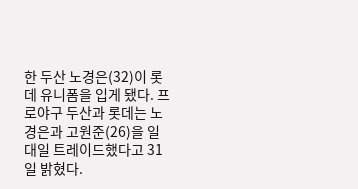한 두산 노경은(32)이 롯데 유니폼을 입게 됐다. 프로야구 두산과 롯데는 노경은과 고원준(26)을 일대일 트레이드했다고 31일 밝혔다.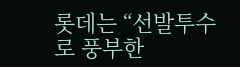롯데는 “선발투수로 풍부한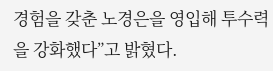경험을 갖춘 노경은을 영입해 투수력을 강화했다”고 밝혔다.